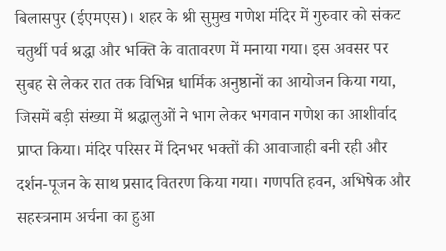बिलासपुर (ईएमएस)। शहर के श्री सुमुख गणेश मंदिर में गुरुवार को संकट चतुर्थी पर्व श्रद्धा और भक्ति के वातावरण में मनाया गया। इस अवसर पर सुबह से लेकर रात तक विभिन्न धार्मिक अनुष्ठानों का आयोजन किया गया, जिसमें बड़ी संख्या में श्रद्धालुओं ने भाग लेकर भगवान गणेश का आशीर्वाद प्राप्त किया। मंदिर परिसर में दिनभर भक्तों की आवाजाही बनी रही और दर्शन-पूजन के साथ प्रसाद वितरण किया गया। गणपति हवन, अभिषेक और सहस्त्रनाम अर्चना का हुआ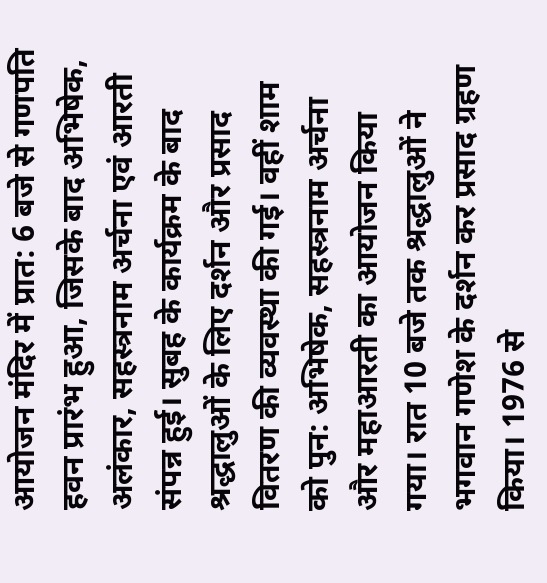आयोजन मंदिर में प्रात: 6 बजे से गणपति हवन प्रारंभ हुआ, जिसके बाद अभिषेक, अलंकार, सहस्त्रनाम अर्चना एवं आरती संपन्न हुई। सुबह के कार्यक्रम के बाद श्रद्धालुओं के लिए दर्शन और प्रसाद वितरण की व्यवस्था की गई। वहीं शाम को पुन: अभिषेक, सहस्त्रनाम अर्चना और महाआरती का आयोजन किया गया। रात 10 बजे तक श्रद्धालुओं ने भगवान गणेश के दर्शन कर प्रसाद ग्रहण किया। 1976 से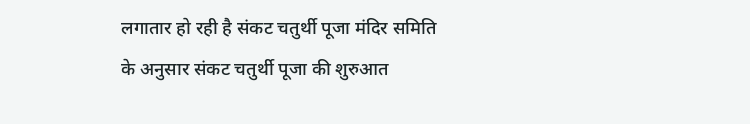लगातार हो रही है संकट चतुर्थी पूजा मंदिर समिति के अनुसार संकट चतुर्थी पूजा की शुरुआत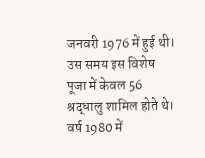जनवरी 1976 में हुई थी। उस समय इस विशेष पूजा में केवल 56 श्रद्धालु शामिल होते थे। वर्ष 1980 में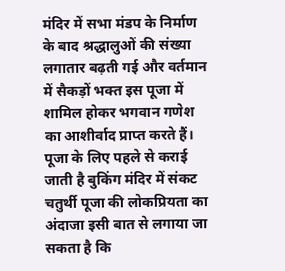मंदिर में सभा मंडप के निर्माण के बाद श्रद्धालुओं की संख्या लगातार बढ़ती गई और वर्तमान में सैकड़ों भक्त इस पूजा में शामिल होकर भगवान गणेश का आशीर्वाद प्राप्त करते हैं। पूजा के लिए पहले से कराई जाती है बुकिंग मंदिर में संकट चतुर्थी पूजा की लोकप्रियता का अंदाजा इसी बात से लगाया जा सकता है कि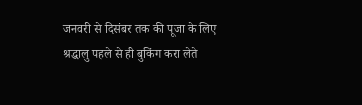जनवरी से दिसंबर तक की पूजा के लिए श्रद्धालु पहले से ही बुकिंग करा लेते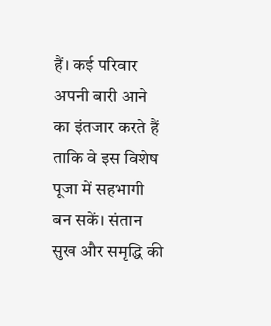हैं। कई परिवार अपनी बारी आने का इंतजार करते हैं ताकि वे इस विशेष पूजा में सहभागी बन सकें। संतान सुख और समृद्धि की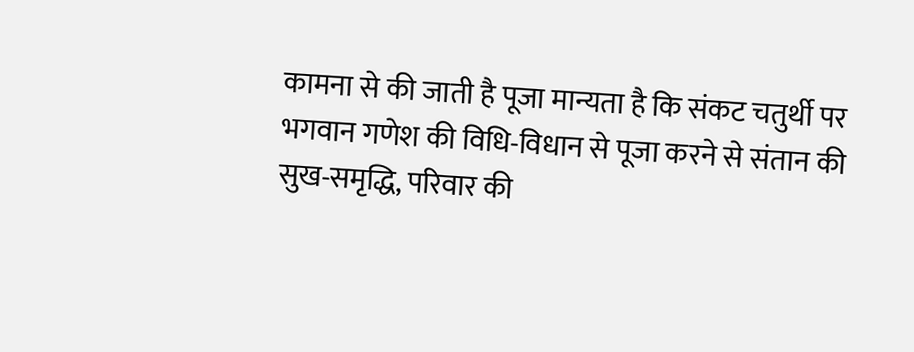कामना से की जाती है पूजा मान्यता है कि संकट चतुर्थी पर भगवान गणेश की विधि-विधान से पूजा करने से संतान की सुख-समृद्धि, परिवार की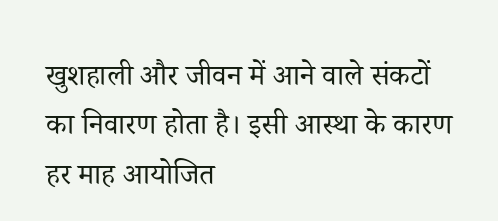खुशहाली और जीवन में आने वाले संकटों का निवारण होता है। इसी आस्था के कारण हर माह आयोजित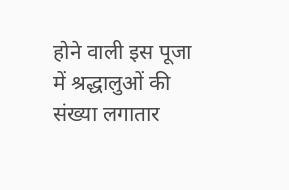होने वाली इस पूजा में श्रद्धालुओं की संख्या लगातार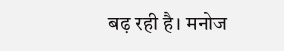बढ़ रही है। मनोज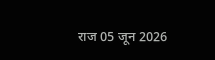राज 05 जून 2026